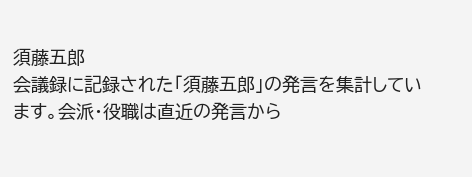須藤五郎
会議録に記録された「須藤五郎」の発言を集計しています。会派・役職は直近の発言から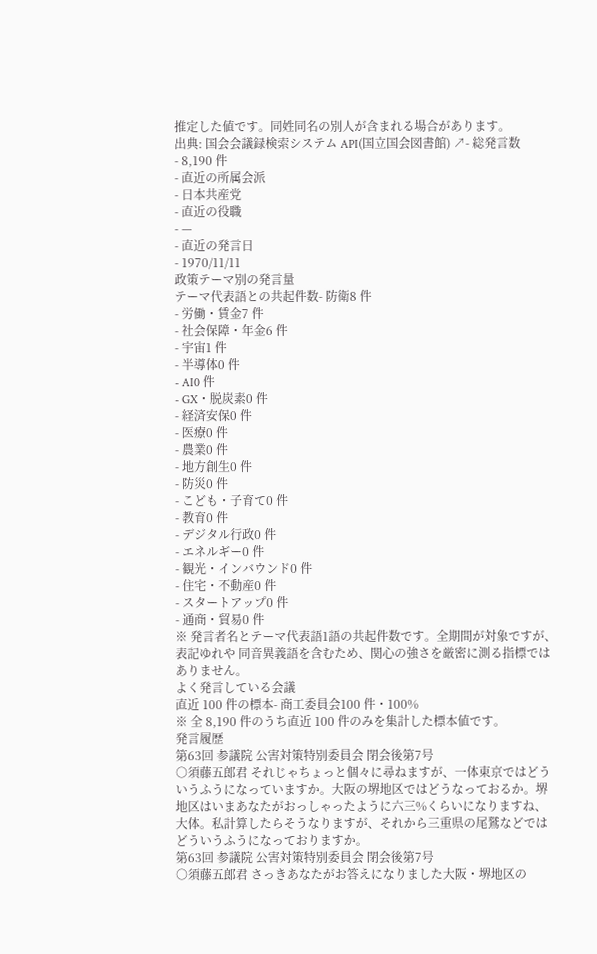推定した値です。同姓同名の別人が含まれる場合があります。
出典: 国会会議録検索システム API(国立国会図書館) ↗- 総発言数
- 8,190 件
- 直近の所属会派
- 日本共産党
- 直近の役職
- —
- 直近の発言日
- 1970/11/11
政策テーマ別の発言量
テーマ代表語との共起件数- 防衛8 件
- 労働・賃金7 件
- 社会保障・年金6 件
- 宇宙1 件
- 半導体0 件
- AI0 件
- GX・脱炭素0 件
- 経済安保0 件
- 医療0 件
- 農業0 件
- 地方創生0 件
- 防災0 件
- こども・子育て0 件
- 教育0 件
- デジタル行政0 件
- エネルギー0 件
- 観光・インバウンド0 件
- 住宅・不動産0 件
- スタートアップ0 件
- 通商・貿易0 件
※ 発言者名とテーマ代表語1語の共起件数です。全期間が対象ですが、表記ゆれや 同音異義語を含むため、関心の強さを厳密に測る指標ではありません。
よく発言している会議
直近 100 件の標本- 商工委員会100 件・100%
※ 全 8,190 件のうち直近 100 件のみを集計した標本値です。
発言履歴
第63回 参議院 公害対策特別委員会 閉会後第7号
○須藤五郎君 それじゃちょっと個々に尋ねますが、一体東京ではどういうふうになっていますか。大阪の堺地区ではどうなっておるか。堺地区はいまあなたがおっしゃったように六三%くらいになりますね、大体。私計算したらそうなりますが、それから三重県の尾鷲などではどういうふうになっておりますか。
第63回 参議院 公害対策特別委員会 閉会後第7号
○須藤五郎君 さっきあなたがお答えになりました大阪・堺地区の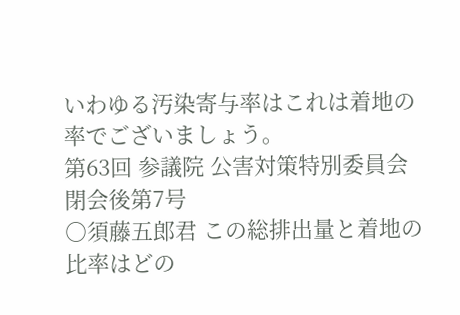いわゆる汚染寄与率はこれは着地の率でございましょう。
第63回 参議院 公害対策特別委員会 閉会後第7号
○須藤五郎君 この総排出量と着地の比率はどの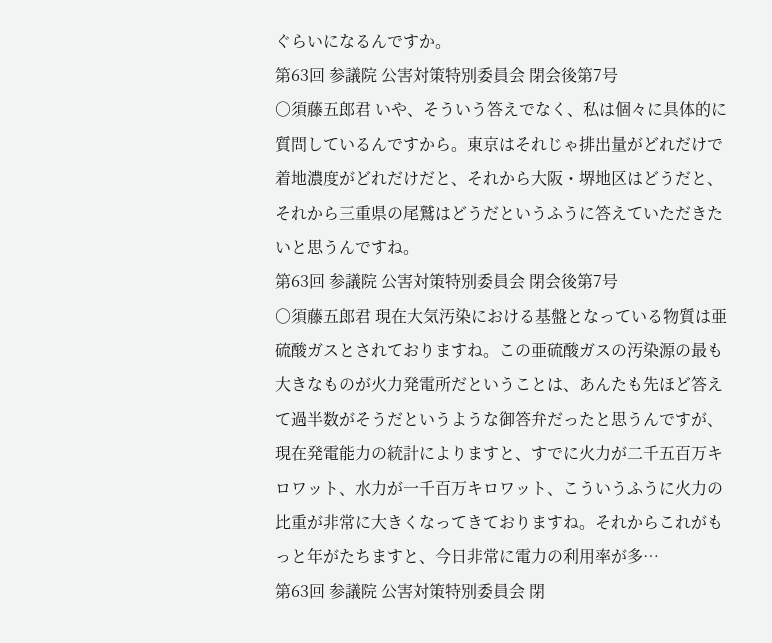ぐらいになるんですか。
第63回 参議院 公害対策特別委員会 閉会後第7号
○須藤五郎君 いや、そういう答えでなく、私は個々に具体的に質問しているんですから。東京はそれじゃ排出量がどれだけで着地濃度がどれだけだと、それから大阪・堺地区はどうだと、それから三重県の尾鷲はどうだというふうに答えていただきたいと思うんですね。
第63回 参議院 公害対策特別委員会 閉会後第7号
○須藤五郎君 現在大気汚染における基盤となっている物質は亜硫酸ガスとされておりますね。この亜硫酸ガスの汚染源の最も大きなものが火力発電所だということは、あんたも先ほど答えて過半数がそうだというような御答弁だったと思うんですが、現在発電能力の統計によりますと、すでに火力が二千五百万キロワット、水力が一千百万キロワット、こういうふうに火力の比重が非常に大きくなってきておりますね。それからこれがもっと年がたちますと、今日非常に電力の利用率が多…
第63回 参議院 公害対策特別委員会 閉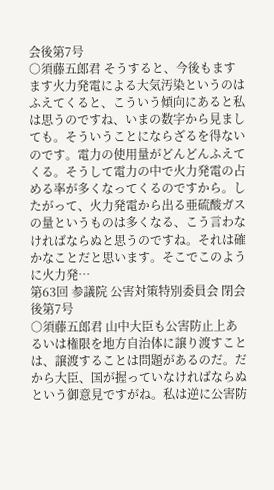会後第7号
○須藤五郎君 そうすると、今後もますます火力発電による大気汚染というのはふえてくると、こういう傾向にあると私は思うのですね、いまの数字から見ましても。そういうことにならざるを得ないのです。電力の使用量がどんどんふえてくる。そうして電力の中で火力発電の占める率が多くなってくるのですから。したがって、火力発電から出る亜硫酸ガスの量というものは多くなる、こう言わなければならぬと思うのですね。それは確かなことだと思います。そこでこのように火力発…
第63回 参議院 公害対策特別委員会 閉会後第7号
○須藤五郎君 山中大臣も公害防止上あるいは権限を地方自治体に譲り渡すことは、譲渡することは問題があるのだ。だから大臣、国が握っていなければならぬという御意見ですがね。私は逆に公害防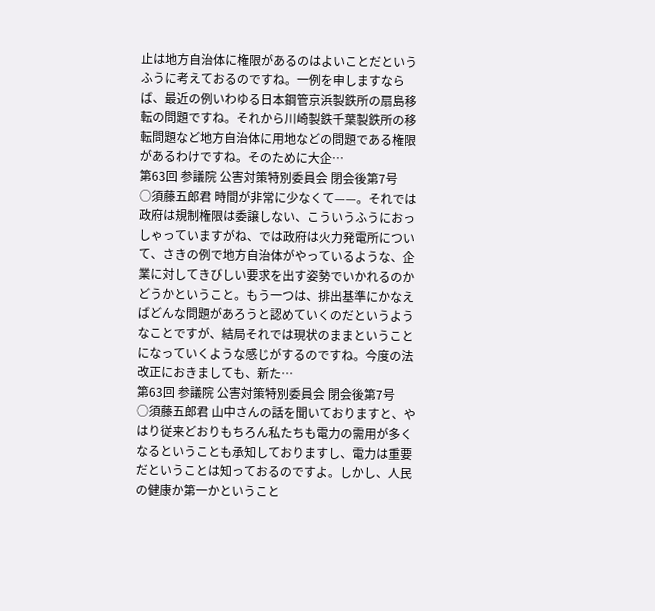止は地方自治体に権限があるのはよいことだというふうに考えておるのですね。一例を申しますならば、最近の例いわゆる日本鋼管京浜製鉄所の扇島移転の問題ですね。それから川崎製鉄千葉製鉄所の移転問題など地方自治体に用地などの問題である権限があるわけですね。そのために大企…
第63回 参議院 公害対策特別委員会 閉会後第7号
○須藤五郎君 時間が非常に少なくて——。それでは政府は規制権限は委譲しない、こういうふうにおっしゃっていますがね、では政府は火力発電所について、さきの例で地方自治体がやっているような、企業に対してきびしい要求を出す姿勢でいかれるのかどうかということ。もう一つは、排出基準にかなえばどんな問題があろうと認めていくのだというようなことですが、結局それでは現状のままということになっていくような感じがするのですね。今度の法改正におきましても、新た…
第63回 参議院 公害対策特別委員会 閉会後第7号
○須藤五郎君 山中さんの話を聞いておりますと、やはり従来どおりもちろん私たちも電力の需用が多くなるということも承知しておりますし、電力は重要だということは知っておるのですよ。しかし、人民の健康か第一かということ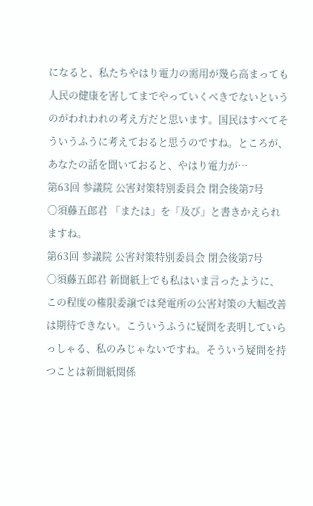になると、私たちやはり電力の需用が幾ら高まっても人民の健康を害してまでやっていくべきでないというのがわれわれの考え方だと思います。国民はすべてそういうふうに考えておると思うのですね。ところが、あなたの話を聞いておると、やはり電力が…
第63回 参議院 公害対策特別委員会 閉会後第7号
○須藤五郎君 「または」を「及び」と書きかえられますね。
第63回 参議院 公害対策特別委員会 閉会後第7号
○須藤五郎君 新聞紙上でも私はいま言ったように、この程度の権限委譲では発電所の公害対策の大幅改善は期待できない。こういうふうに疑問を表明していらっしゃる、私のみじゃないですね。そういう疑問を持つことは新聞紙関係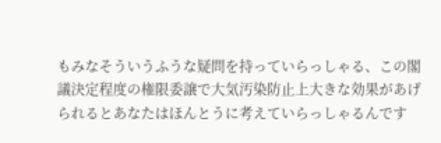もみなそういうふうな疑問を持っていらっしゃる、この閣議決定程度の権限委譲で大気汚染防止上大きな効果があげられるとあなたはほんとうに考えていらっしゃるんです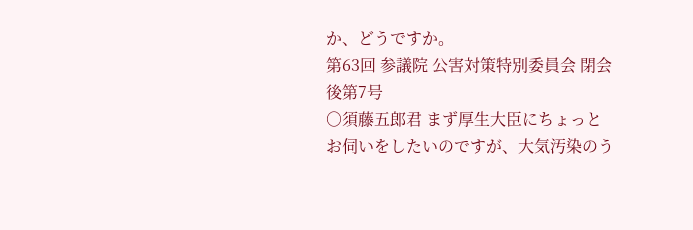か、どうですか。
第63回 参議院 公害対策特別委員会 閉会後第7号
○須藤五郎君 まず厚生大臣にちょっとお伺いをしたいのですが、大気汚染のう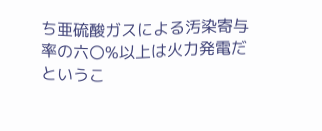ち亜硫酸ガスによる汚染寄与率の六〇%以上は火力発電だというこ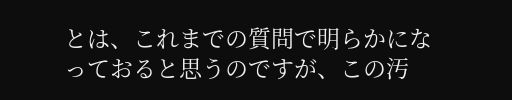とは、これまでの質問で明らかになっておると思うのですが、この汚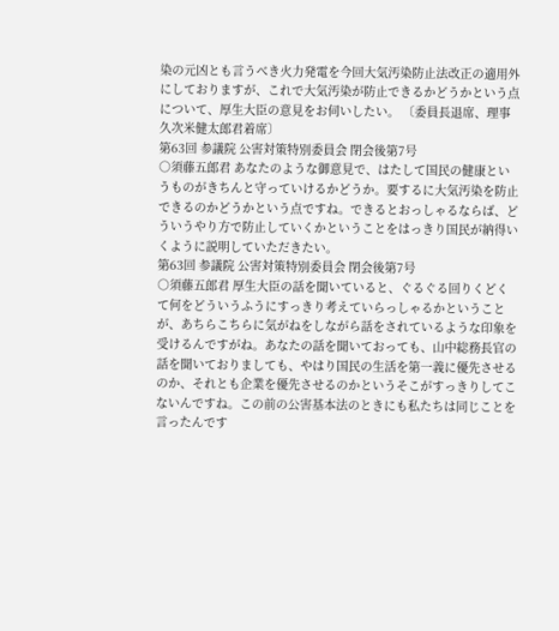染の元凶とも言うべき火力発電を今回大気汚染防止法改正の適用外にしておりますが、これで大気汚染が防止できるかどうかという点について、厚生大臣の意見をお伺いしたい。 〔委員長退席、理事久次米健太郎君着席〕
第63回 参議院 公害対策特別委員会 閉会後第7号
○須藤五郎君 あなたのような御意見で、はたして国民の健康というものがきちんと守っていけるかどうか。要するに大気汚染を防止できるのかどうかという点ですね。できるとおっしゃるならば、どういうやり方で防止していくかということをはっきり国民が納得いくように説明していただきたい。
第63回 参議院 公害対策特別委員会 閉会後第7号
○須藤五郎君 厚生大臣の話を聞いていると、ぐるぐる回りくどくて何をどういうふうにすっきり考えていらっしゃるかということが、あちらこちらに気がねをしながら話をされているような印象を受けるんですがね。あなたの話を聞いておっても、山中総務長官の話を聞いておりましても、やはり国民の生活を第一義に優先させるのか、それとも企業を優先させるのかというそこがすっきりしてこないんですね。この前の公害基本法のときにも私たちは同じことを言ったんです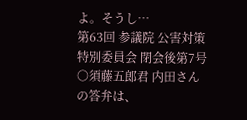よ。そうし…
第63回 参議院 公害対策特別委員会 閉会後第7号
○須藤五郎君 内田さんの答弁は、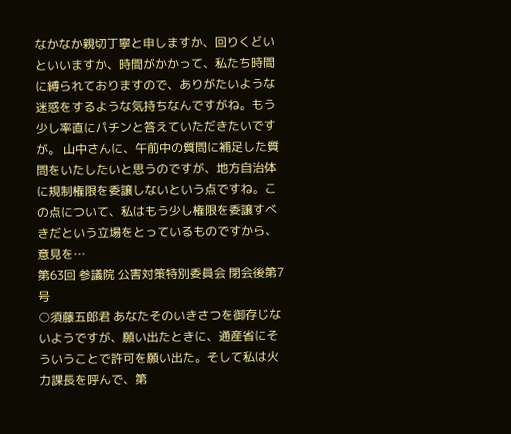なかなか親切丁寧と申しますか、回りくどいといいますか、時間がかかって、私たち時間に縛られておりますので、ありがたいような迷惑をするような気持ちなんですがね。もう少し率直にパチンと答えていただきたいですが。 山中さんに、午前中の質問に補足した質問をいたしたいと思うのですが、地方自治体に規制権限を委譲しないという点ですね。この点について、私はもう少し権限を委譲すべきだという立場をとっているものですから、意見を…
第63回 参議院 公害対策特別委員会 閉会後第7号
○須藤五郎君 あなたそのいきさつを御存じないようですが、願い出たときに、通産省にそういうことで許可を願い出た。そして私は火力課長を呼んで、第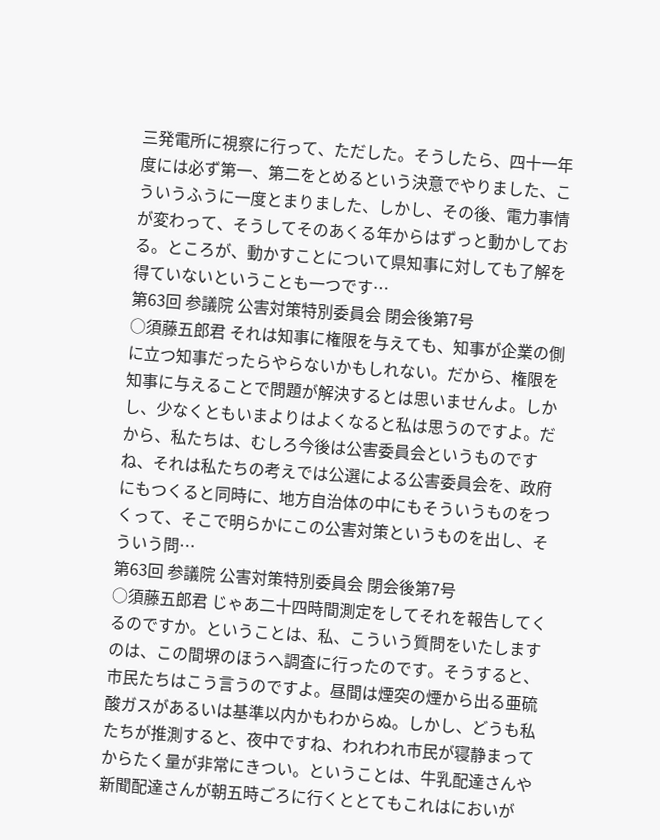三発電所に視察に行って、ただした。そうしたら、四十一年度には必ず第一、第二をとめるという決意でやりました、こういうふうに一度とまりました、しかし、その後、電力事情が変わって、そうしてそのあくる年からはずっと動かしておる。ところが、動かすことについて県知事に対しても了解を得ていないということも一つです…
第63回 参議院 公害対策特別委員会 閉会後第7号
○須藤五郎君 それは知事に権限を与えても、知事が企業の側に立つ知事だったらやらないかもしれない。だから、権限を知事に与えることで問題が解決するとは思いませんよ。しかし、少なくともいまよりはよくなると私は思うのですよ。だから、私たちは、むしろ今後は公害委員会というものですね、それは私たちの考えでは公選による公害委員会を、政府にもつくると同時に、地方自治体の中にもそういうものをつくって、そこで明らかにこの公害対策というものを出し、そういう問…
第63回 参議院 公害対策特別委員会 閉会後第7号
○須藤五郎君 じゃあ二十四時間測定をしてそれを報告してくるのですか。ということは、私、こういう質問をいたしますのは、この間堺のほうへ調査に行ったのです。そうすると、市民たちはこう言うのですよ。昼間は煙突の煙から出る亜硫酸ガスがあるいは基準以内かもわからぬ。しかし、どうも私たちが推測すると、夜中ですね、われわれ市民が寝静まってからたく量が非常にきつい。ということは、牛乳配達さんや新聞配達さんが朝五時ごろに行くととてもこれはにおいが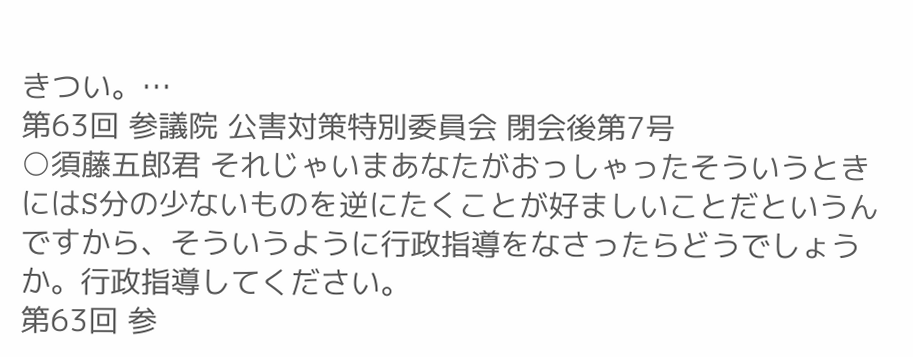きつい。…
第63回 参議院 公害対策特別委員会 閉会後第7号
○須藤五郎君 それじゃいまあなたがおっしゃったそういうときにはS分の少ないものを逆にたくことが好ましいことだというんですから、そういうように行政指導をなさったらどうでしょうか。行政指導してください。
第63回 参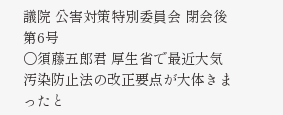議院 公害対策特別委員会 閉会後第6号
○須藤五郎君 厚生省で最近大気汚染防止法の改正要点が大体きまったと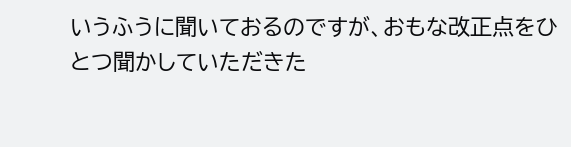いうふうに聞いておるのですが、おもな改正点をひとつ聞かしていただきた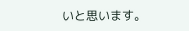いと思います。